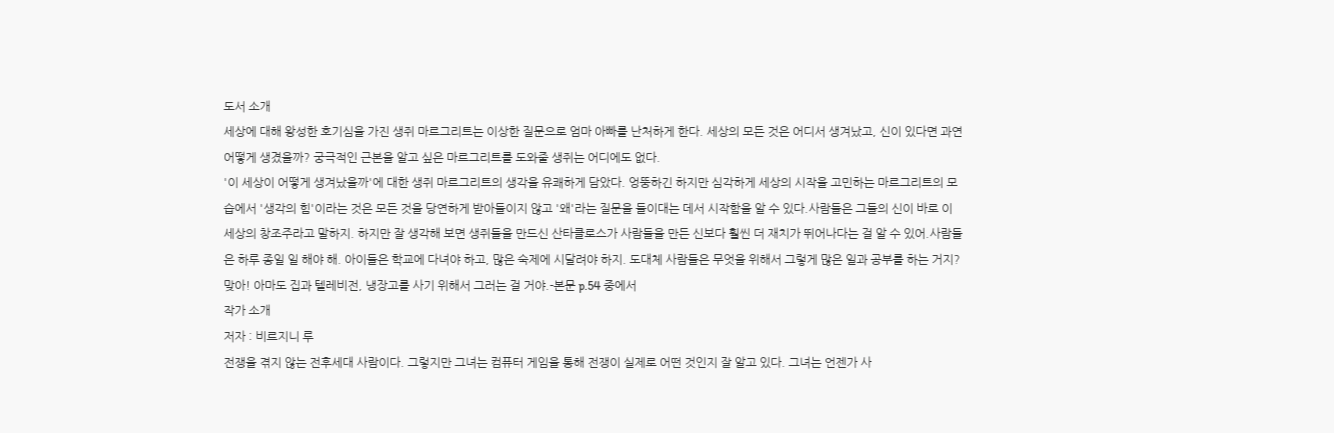도서 소개
세상에 대해 왕성한 호기심을 가진 생쥐 마르그리트는 이상한 질문으로 엄마 아빠를 난처하게 한다. 세상의 모든 것은 어디서 생겨났고, 신이 있다면 과연 어떻게 생겼을까? 궁극적인 근본을 알고 싶은 마르그리트를 도와줄 생쥐는 어디에도 없다.
'이 세상이 어떻게 생겨났을까'에 대한 생쥐 마르그리트의 생각을 유쾌하게 담았다. 엉뚱하긴 하지만 심각하게 세상의 시작을 고민하는 마르그리트의 모습에서 '생각의 힘'이라는 것은 모든 것을 당연하게 받아들이지 않고 '왜'라는 질문을 들이대는 데서 시작함을 알 수 있다.사람들은 그들의 신이 바로 이 세상의 창조주라고 말하지. 하지만 잘 생각해 보면 생쥐들을 만드신 산타클로스가 사람들을 만든 신보다 훨씬 더 재치가 뛰어나다는 걸 알 수 있어.사람들은 하루 종일 일 해야 해. 아이들은 학교에 다녀야 하고, 많은 숙제에 시달려야 하지. 도대체 사람들은 무엇을 위해서 그렇게 많은 일과 공부를 하는 거지? 맞아! 아마도 집과 텔레비전, 냉장고를 사기 위해서 그러는 걸 거야.-본문 p.54 중에서
작가 소개
저자 : 비르지니 루
전쟁을 겪지 않는 전후세대 사람이다. 그렇지만 그녀는 컴퓨터 게임을 통해 전쟁이 실제로 어떤 것인지 잘 알고 있다. 그녀는 언젠가 사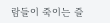람들이 죽이는 즐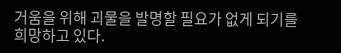거움을 위해 괴물을 발명할 필요가 없게 되기를 희망하고 있다.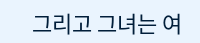그리고 그녀는 여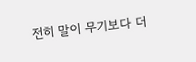전히 말이 무기보다 더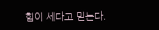힘이 세다고 믿는다.